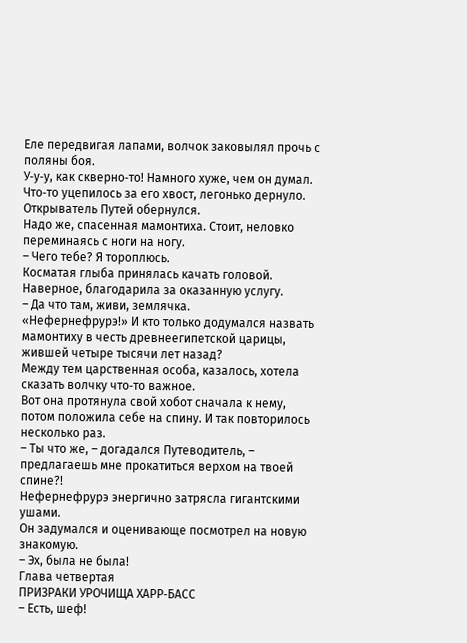Еле передвигая лапами, волчок заковылял прочь с поляны боя.
У‑у‑у, как скверно‑то! Намного хуже, чем он думал.
Что‑то уцепилось за его хвост, легонько дернуло. Открыватель Путей обернулся.
Надо же, спасенная мамонтиха. Стоит, неловко переминаясь с ноги на ногу.
– Чего тебе? Я тороплюсь.
Косматая глыба принялась качать головой. Наверное, благодарила за оказанную услугу.
– Да что там, живи, землячка.
«Нефернефрурэ!» И кто только додумался назвать мамонтиху в честь древнеегипетской царицы, жившей четыре тысячи лет назад?
Между тем царственная особа, казалось, хотела сказать волчку что‑то важное.
Вот она протянула свой хобот сначала к нему, потом положила себе на спину. И так повторилось несколько раз.
– Ты что же, – догадался Путеводитель, – предлагаешь мне прокатиться верхом на твоей спине?!
Нефернефрурэ энергично затрясла гигантскими ушами.
Он задумался и оценивающе посмотрел на новую знакомую.
– Эх, была не была!
Глава четвертая
ПРИЗРАКИ УРОЧИЩА ХАРР‑БАСС
– Есть, шеф!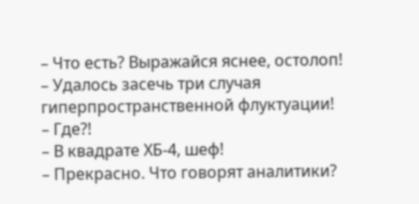– Что есть? Выражайся яснее, остолоп!
– Удалось засечь три случая гиперпространственной флуктуации!
– Где?!
– В квадрате ХБ‑4, шеф!
– Прекрасно. Что говорят аналитики?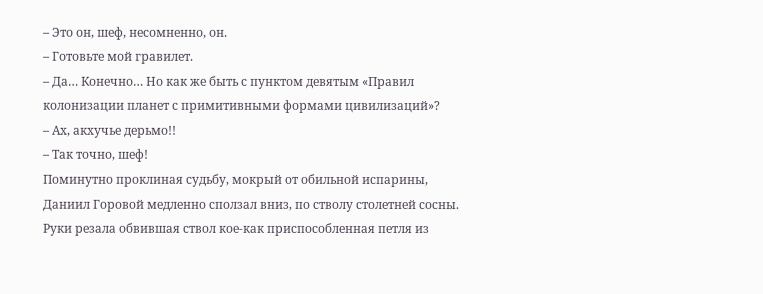– Это он, шеф, несомненно, он.
– Готовьте мой гравилет.
– Да… Конечно… Но как же быть с пунктом девятым «Правил колонизации планет с примитивными формами цивилизаций»?
– Ах, акхучье дерьмо!!
– Так точно, шеф!
Поминутно проклиная судьбу, мокрый от обильной испарины, Даниил Горовой медленно сползал вниз, по стволу столетней сосны. Руки резала обвившая ствол кое‑как приспособленная петля из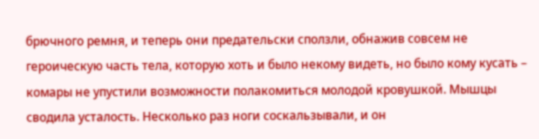брючного ремня, и теперь они предательски сползли, обнажив совсем не героическую часть тела, которую хоть и было некому видеть, но было кому кусать – комары не упустили возможности полакомиться молодой кровушкой. Мышцы сводила усталость. Несколько раз ноги соскальзывали, и он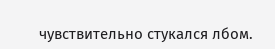чувствительно стукался лбом.